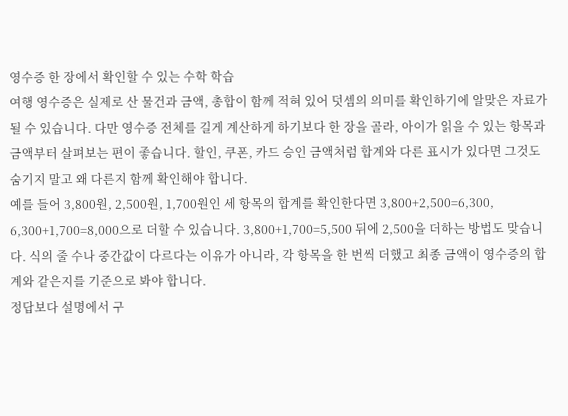영수증 한 장에서 확인할 수 있는 수학 학습
여행 영수증은 실제로 산 물건과 금액, 총합이 함께 적혀 있어 덧셈의 의미를 확인하기에 알맞은 자료가 될 수 있습니다. 다만 영수증 전체를 길게 계산하게 하기보다 한 장을 골라, 아이가 읽을 수 있는 항목과 금액부터 살펴보는 편이 좋습니다. 할인, 쿠폰, 카드 승인 금액처럼 합계와 다른 표시가 있다면 그것도 숨기지 말고 왜 다른지 함께 확인해야 합니다.
예를 들어 3,800원, 2,500원, 1,700원인 세 항목의 합계를 확인한다면 3,800+2,500=6,300, 6,300+1,700=8,000으로 더할 수 있습니다. 3,800+1,700=5,500 뒤에 2,500을 더하는 방법도 맞습니다. 식의 줄 수나 중간값이 다르다는 이유가 아니라, 각 항목을 한 번씩 더했고 최종 금액이 영수증의 합계와 같은지를 기준으로 봐야 합니다.
정답보다 설명에서 구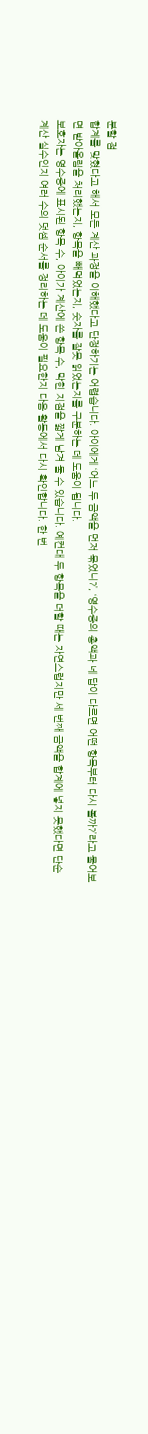분할 점
합계를 맞혔다고 해서 모든 계산 과정을 이해했다고 단정하기는 어렵습니다. 아이에게 ‘어느 두 금액을 먼저 묶었니?’, ‘영수증의 총액과 네 답이 다르면 어떤 항목부터 다시 볼까?’라고 물어보면 받아올림을 처리했는지, 항목을 빼먹었는지, 숫자를 잘못 읽었는지를 구분하는 데 도움이 됩니다.
보호자는 영수증에 표시된 항목 수, 아이가 계산에 쓴 항목 수, 막힌 지점을 짧게 남겨 둘 수 있습니다. 예컨대 두 항목을 더할 때는 자연스럽지만 세 번째 금액을 합계에 넣지 못했다면 단순 계산 실수인지 여러 수의 덧셈 순서를 정리하는 데 도움이 필요한지 다음 활동에서 다시 확인합니다. 한 번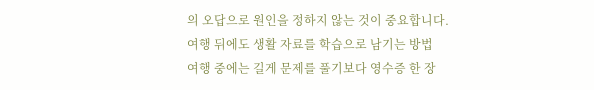의 오답으로 원인을 정하지 않는 것이 중요합니다.
여행 뒤에도 생활 자료를 학습으로 남기는 방법
여행 중에는 길게 문제를 풀기보다 영수증 한 장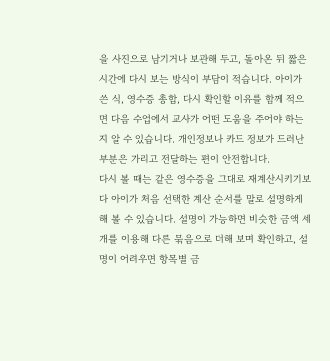을 사진으로 남기거나 보관해 두고, 돌아온 뒤 짧은 시간에 다시 보는 방식이 부담이 적습니다. 아이가 쓴 식, 영수증 총합, 다시 확인할 이유를 함께 적으면 다음 수업에서 교사가 어떤 도움을 주어야 하는지 알 수 있습니다. 개인정보나 카드 정보가 드러난 부분은 가리고 전달하는 편이 안전합니다.
다시 볼 때는 같은 영수증을 그대로 재계산시키기보다 아이가 처음 선택한 계산 순서를 말로 설명하게 해 볼 수 있습니다. 설명이 가능하면 비슷한 금액 세 개를 이용해 다른 묶음으로 더해 보며 확인하고, 설명이 어려우면 항목별 금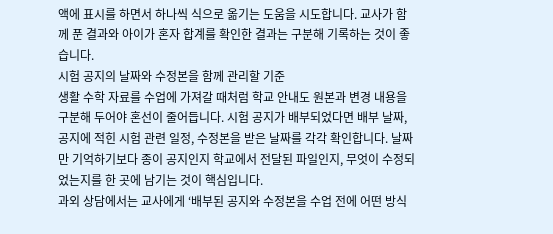액에 표시를 하면서 하나씩 식으로 옮기는 도움을 시도합니다. 교사가 함께 푼 결과와 아이가 혼자 합계를 확인한 결과는 구분해 기록하는 것이 좋습니다.
시험 공지의 날짜와 수정본을 함께 관리할 기준
생활 수학 자료를 수업에 가져갈 때처럼 학교 안내도 원본과 변경 내용을 구분해 두어야 혼선이 줄어듭니다. 시험 공지가 배부되었다면 배부 날짜, 공지에 적힌 시험 관련 일정, 수정본을 받은 날짜를 각각 확인합니다. 날짜만 기억하기보다 종이 공지인지 학교에서 전달된 파일인지, 무엇이 수정되었는지를 한 곳에 남기는 것이 핵심입니다.
과외 상담에서는 교사에게 ‘배부된 공지와 수정본을 수업 전에 어떤 방식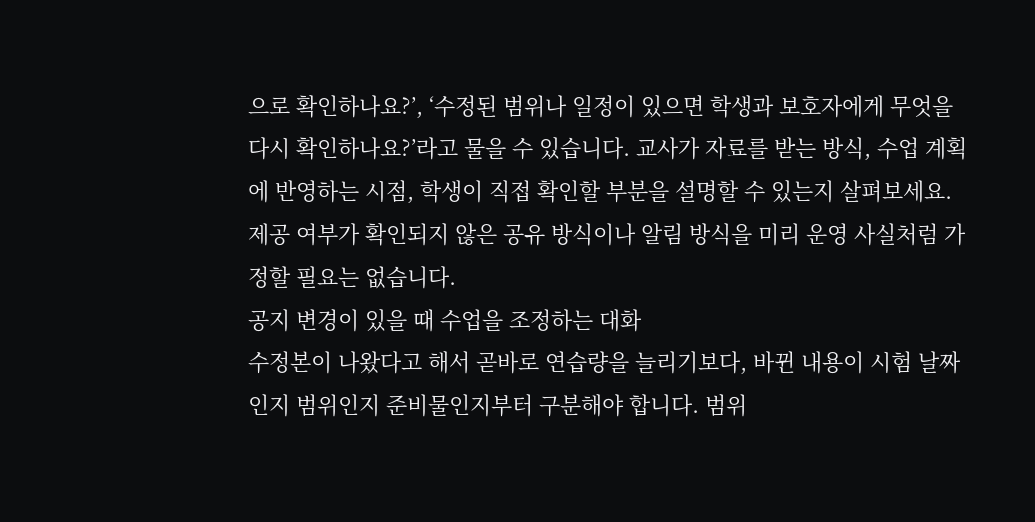으로 확인하나요?’, ‘수정된 범위나 일정이 있으면 학생과 보호자에게 무엇을 다시 확인하나요?’라고 물을 수 있습니다. 교사가 자료를 받는 방식, 수업 계획에 반영하는 시점, 학생이 직접 확인할 부분을 설명할 수 있는지 살펴보세요. 제공 여부가 확인되지 않은 공유 방식이나 알림 방식을 미리 운영 사실처럼 가정할 필요는 없습니다.
공지 변경이 있을 때 수업을 조정하는 대화
수정본이 나왔다고 해서 곧바로 연습량을 늘리기보다, 바뀐 내용이 시험 날짜인지 범위인지 준비물인지부터 구분해야 합니다. 범위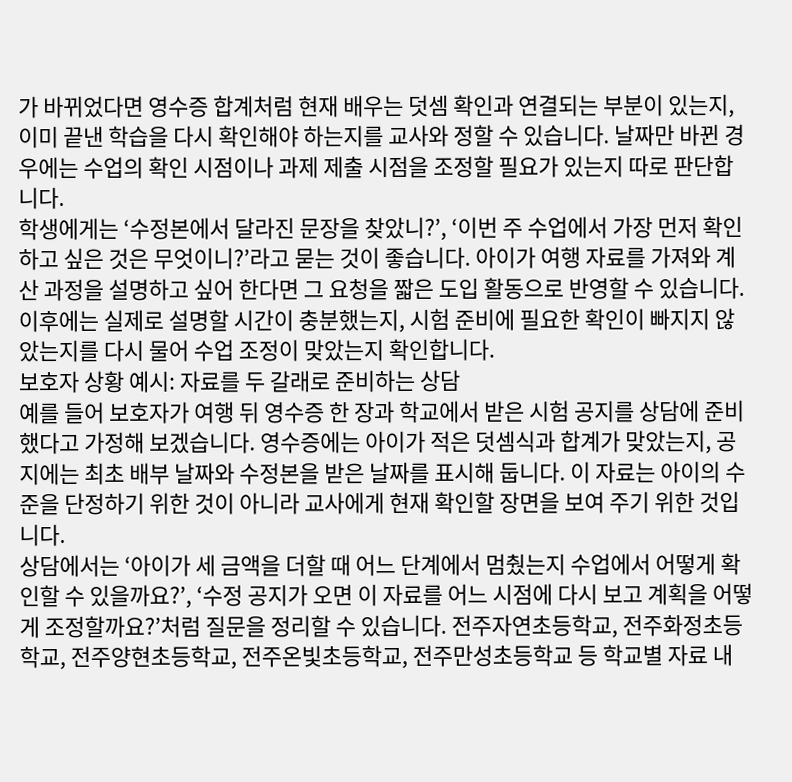가 바뀌었다면 영수증 합계처럼 현재 배우는 덧셈 확인과 연결되는 부분이 있는지, 이미 끝낸 학습을 다시 확인해야 하는지를 교사와 정할 수 있습니다. 날짜만 바뀐 경우에는 수업의 확인 시점이나 과제 제출 시점을 조정할 필요가 있는지 따로 판단합니다.
학생에게는 ‘수정본에서 달라진 문장을 찾았니?’, ‘이번 주 수업에서 가장 먼저 확인하고 싶은 것은 무엇이니?’라고 묻는 것이 좋습니다. 아이가 여행 자료를 가져와 계산 과정을 설명하고 싶어 한다면 그 요청을 짧은 도입 활동으로 반영할 수 있습니다. 이후에는 실제로 설명할 시간이 충분했는지, 시험 준비에 필요한 확인이 빠지지 않았는지를 다시 물어 수업 조정이 맞았는지 확인합니다.
보호자 상황 예시: 자료를 두 갈래로 준비하는 상담
예를 들어 보호자가 여행 뒤 영수증 한 장과 학교에서 받은 시험 공지를 상담에 준비했다고 가정해 보겠습니다. 영수증에는 아이가 적은 덧셈식과 합계가 맞았는지, 공지에는 최초 배부 날짜와 수정본을 받은 날짜를 표시해 둡니다. 이 자료는 아이의 수준을 단정하기 위한 것이 아니라 교사에게 현재 확인할 장면을 보여 주기 위한 것입니다.
상담에서는 ‘아이가 세 금액을 더할 때 어느 단계에서 멈췄는지 수업에서 어떻게 확인할 수 있을까요?’, ‘수정 공지가 오면 이 자료를 어느 시점에 다시 보고 계획을 어떻게 조정할까요?’처럼 질문을 정리할 수 있습니다. 전주자연초등학교, 전주화정초등학교, 전주양현초등학교, 전주온빛초등학교, 전주만성초등학교 등 학교별 자료 내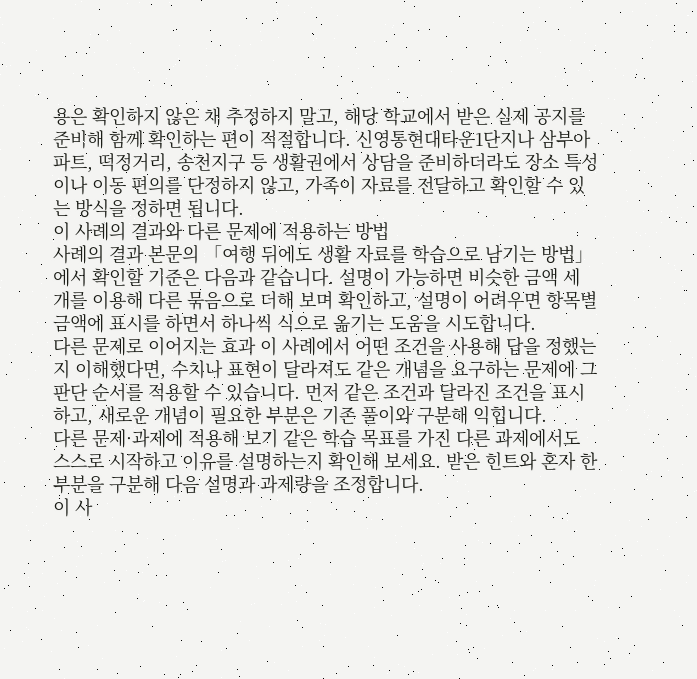용은 확인하지 않은 채 추정하지 말고, 해당 학교에서 받은 실제 공지를 준비해 함께 확인하는 편이 적절합니다. 신영통현대타운1단지나 삼부아파트, 떡정거리, 송천지구 등 생활권에서 상담을 준비하더라도 장소 특성이나 이동 편의를 단정하지 않고, 가족이 자료를 전달하고 확인할 수 있는 방식을 정하면 됩니다.
이 사례의 결과와 다른 문제에 적용하는 방법
사례의 결과 본문의 「여행 뒤에도 생활 자료를 학습으로 남기는 방법」에서 확인할 기준은 다음과 같습니다. 설명이 가능하면 비슷한 금액 세 개를 이용해 다른 묶음으로 더해 보며 확인하고, 설명이 어려우면 항목별 금액에 표시를 하면서 하나씩 식으로 옮기는 도움을 시도합니다.
다른 문제로 이어지는 효과 이 사례에서 어떤 조건을 사용해 답을 정했는지 이해했다면, 수치나 표현이 달라져도 같은 개념을 요구하는 문제에 그 판단 순서를 적용할 수 있습니다. 먼저 같은 조건과 달라진 조건을 표시하고, 새로운 개념이 필요한 부분은 기존 풀이와 구분해 익힙니다.
다른 문제·과제에 적용해 보기 같은 학습 목표를 가진 다른 과제에서도 스스로 시작하고 이유를 설명하는지 확인해 보세요. 받은 힌트와 혼자 한 부분을 구분해 다음 설명과 과제량을 조정합니다.
이 사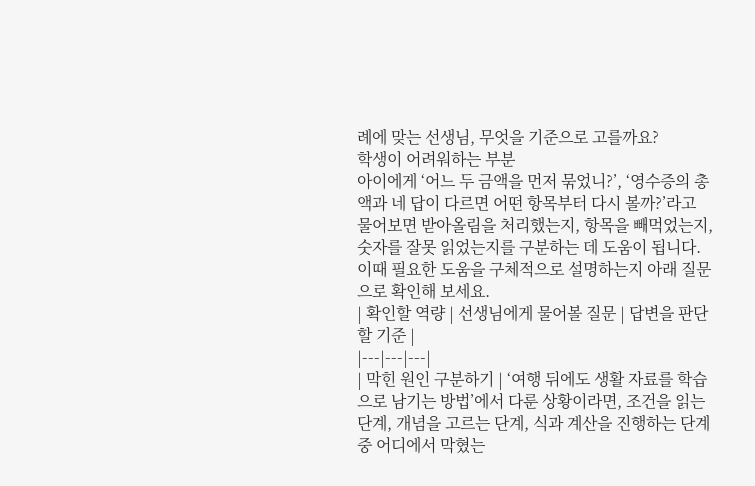례에 맞는 선생님, 무엇을 기준으로 고를까요?
학생이 어려워하는 부분
아이에게 ‘어느 두 금액을 먼저 묶었니?’, ‘영수증의 총액과 네 답이 다르면 어떤 항목부터 다시 볼까?’라고 물어보면 받아올림을 처리했는지, 항목을 빼먹었는지, 숫자를 잘못 읽었는지를 구분하는 데 도움이 됩니다. 이때 필요한 도움을 구체적으로 설명하는지 아래 질문으로 확인해 보세요.
| 확인할 역량 | 선생님에게 물어볼 질문 | 답변을 판단할 기준 |
|---|---|---|
| 막힌 원인 구분하기 | ‘여행 뒤에도 생활 자료를 학습으로 남기는 방법’에서 다룬 상황이라면, 조건을 읽는 단계, 개념을 고르는 단계, 식과 계산을 진행하는 단계 중 어디에서 막혔는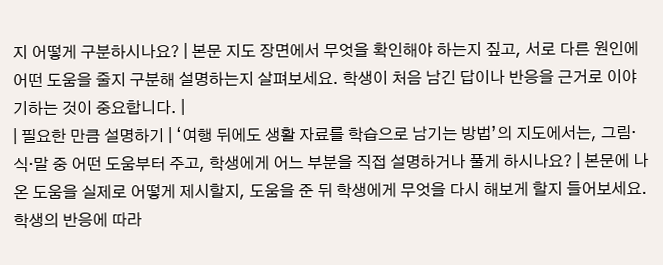지 어떻게 구분하시나요? | 본문 지도 장면에서 무엇을 확인해야 하는지 짚고, 서로 다른 원인에 어떤 도움을 줄지 구분해 설명하는지 살펴보세요. 학생이 처음 남긴 답이나 반응을 근거로 이야기하는 것이 중요합니다. |
| 필요한 만큼 설명하기 | ‘여행 뒤에도 생활 자료를 학습으로 남기는 방법’의 지도에서는, 그림·식·말 중 어떤 도움부터 주고, 학생에게 어느 부분을 직접 설명하거나 풀게 하시나요? | 본문에 나온 도움을 실제로 어떻게 제시할지, 도움을 준 뒤 학생에게 무엇을 다시 해보게 할지 들어보세요. 학생의 반응에 따라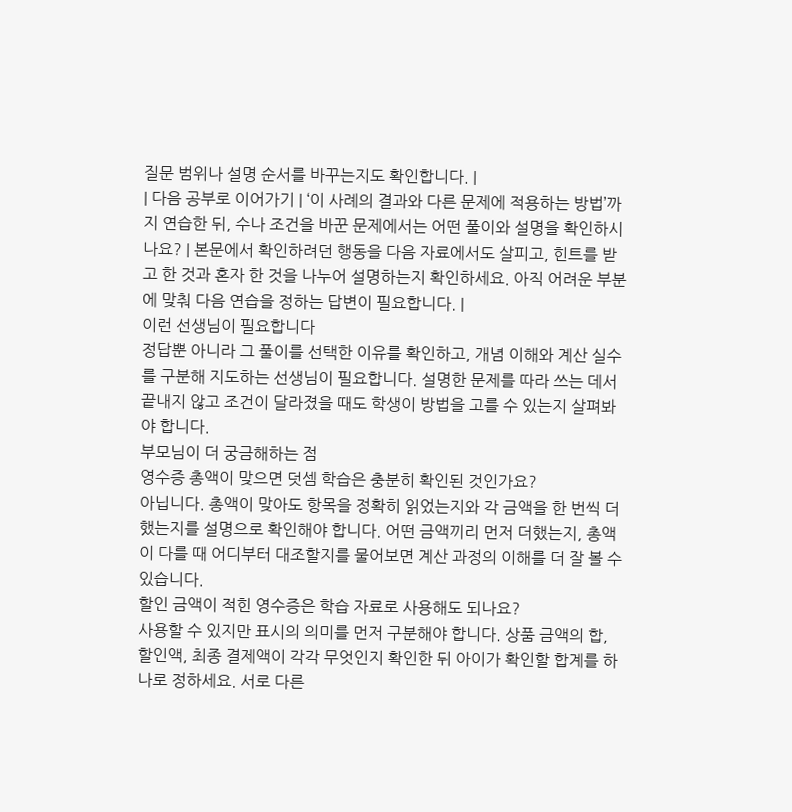질문 범위나 설명 순서를 바꾸는지도 확인합니다. |
| 다음 공부로 이어가기 | ‘이 사례의 결과와 다른 문제에 적용하는 방법’까지 연습한 뒤, 수나 조건을 바꾼 문제에서는 어떤 풀이와 설명을 확인하시나요? | 본문에서 확인하려던 행동을 다음 자료에서도 살피고, 힌트를 받고 한 것과 혼자 한 것을 나누어 설명하는지 확인하세요. 아직 어려운 부분에 맞춰 다음 연습을 정하는 답변이 필요합니다. |
이런 선생님이 필요합니다
정답뿐 아니라 그 풀이를 선택한 이유를 확인하고, 개념 이해와 계산 실수를 구분해 지도하는 선생님이 필요합니다. 설명한 문제를 따라 쓰는 데서 끝내지 않고 조건이 달라졌을 때도 학생이 방법을 고를 수 있는지 살펴봐야 합니다.
부모님이 더 궁금해하는 점
영수증 총액이 맞으면 덧셈 학습은 충분히 확인된 것인가요?
아닙니다. 총액이 맞아도 항목을 정확히 읽었는지와 각 금액을 한 번씩 더했는지를 설명으로 확인해야 합니다. 어떤 금액끼리 먼저 더했는지, 총액이 다를 때 어디부터 대조할지를 물어보면 계산 과정의 이해를 더 잘 볼 수 있습니다.
할인 금액이 적힌 영수증은 학습 자료로 사용해도 되나요?
사용할 수 있지만 표시의 의미를 먼저 구분해야 합니다. 상품 금액의 합, 할인액, 최종 결제액이 각각 무엇인지 확인한 뒤 아이가 확인할 합계를 하나로 정하세요. 서로 다른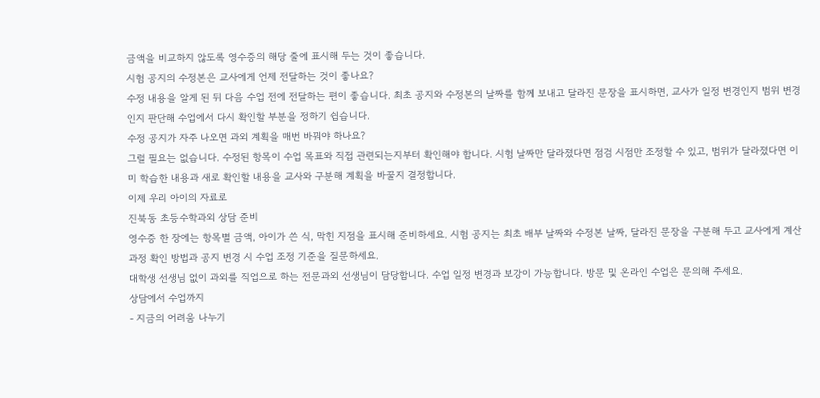금액을 비교하지 않도록 영수증의 해당 줄에 표시해 두는 것이 좋습니다.
시험 공지의 수정본은 교사에게 언제 전달하는 것이 좋나요?
수정 내용을 알게 된 뒤 다음 수업 전에 전달하는 편이 좋습니다. 최초 공지와 수정본의 날짜를 함께 보내고 달라진 문장을 표시하면, 교사가 일정 변경인지 범위 변경인지 판단해 수업에서 다시 확인할 부분을 정하기 쉽습니다.
수정 공지가 자주 나오면 과외 계획을 매번 바꿔야 하나요?
그럴 필요는 없습니다. 수정된 항목이 수업 목표와 직접 관련되는지부터 확인해야 합니다. 시험 날짜만 달라졌다면 점검 시점만 조정할 수 있고, 범위가 달라졌다면 이미 학습한 내용과 새로 확인할 내용을 교사와 구분해 계획을 바꿀지 결정합니다.
이제 우리 아이의 자료로
진북동 초등수학과외 상담 준비
영수증 한 장에는 항목별 금액, 아이가 쓴 식, 막힌 지점을 표시해 준비하세요. 시험 공지는 최초 배부 날짜와 수정본 날짜, 달라진 문장을 구분해 두고 교사에게 계산 과정 확인 방법과 공지 변경 시 수업 조정 기준을 질문하세요.
대학생 선생님 없이 과외를 직업으로 하는 전문과외 선생님이 담당합니다. 수업 일정 변경과 보강이 가능합니다. 방문 및 온라인 수업은 문의해 주세요.
상담에서 수업까지
- 지금의 어려움 나누기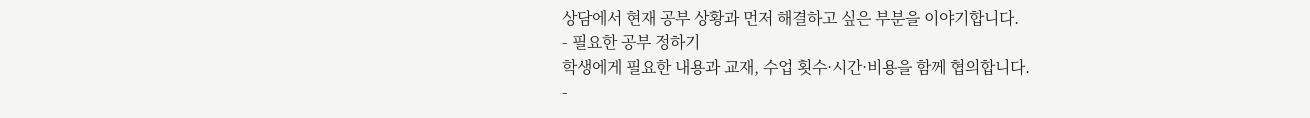상담에서 현재 공부 상황과 먼저 해결하고 싶은 부분을 이야기합니다.
- 필요한 공부 정하기
학생에게 필요한 내용과 교재, 수업 횟수·시간·비용을 함께 협의합니다.
-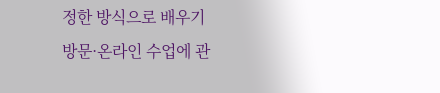정한 방식으로 배우기
방문·온라인 수업에 관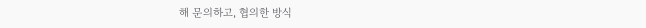해 문의하고, 협의한 방식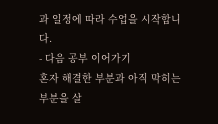과 일정에 따라 수업을 시작합니다.
- 다음 공부 이어가기
혼자 해결한 부분과 아직 막히는 부분을 살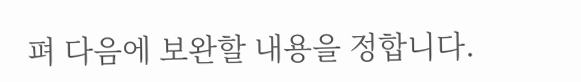펴 다음에 보완할 내용을 정합니다.